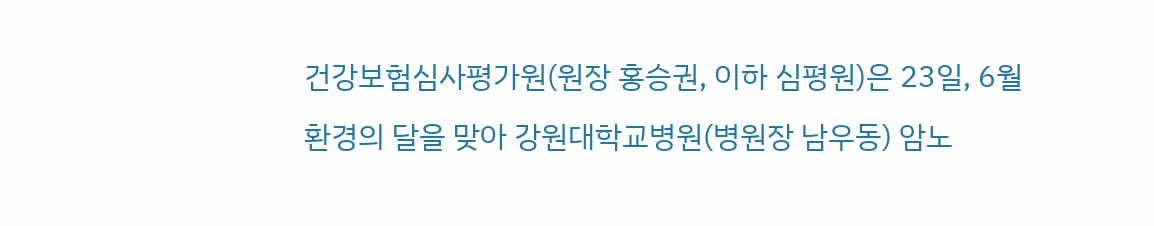건강보험심사평가원(원장 홍승권, 이하 심평원)은 23일, 6월 환경의 달을 맞아 강원대학교병원(병원장 남우동) 암노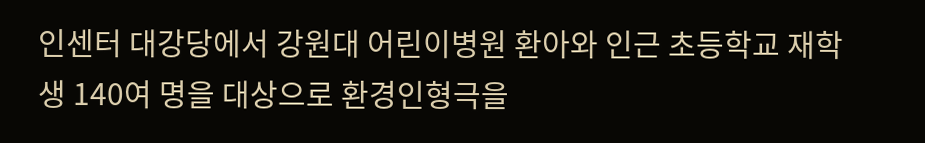인센터 대강당에서 강원대 어린이병원 환아와 인근 초등학교 재학생 140여 명을 대상으로 환경인형극을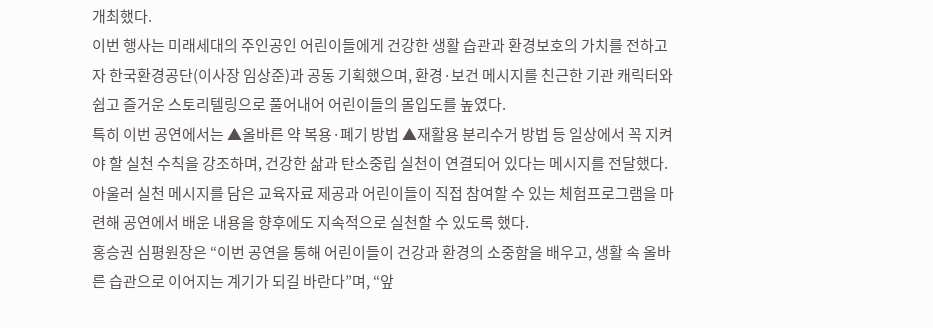개최했다.
이번 행사는 미래세대의 주인공인 어린이들에게 건강한 생활 습관과 환경보호의 가치를 전하고자 한국환경공단(이사장 임상준)과 공동 기획했으며, 환경·보건 메시지를 친근한 기관 캐릭터와 쉽고 즐거운 스토리텔링으로 풀어내어 어린이들의 몰입도를 높였다.
특히 이번 공연에서는 ▲올바른 약 복용·폐기 방법 ▲재활용 분리수거 방법 등 일상에서 꼭 지켜야 할 실천 수칙을 강조하며, 건강한 삶과 탄소중립 실천이 연결되어 있다는 메시지를 전달했다. 아울러 실천 메시지를 담은 교육자료 제공과 어린이들이 직접 참여할 수 있는 체험프로그램을 마련해 공연에서 배운 내용을 향후에도 지속적으로 실천할 수 있도록 했다.
홍승권 심평원장은 “이번 공연을 통해 어린이들이 건강과 환경의 소중함을 배우고, 생활 속 올바른 습관으로 이어지는 계기가 되길 바란다”며, “앞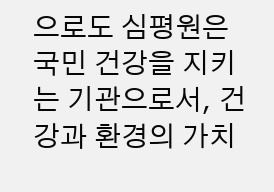으로도 심평원은 국민 건강을 지키는 기관으로서, 건강과 환경의 가치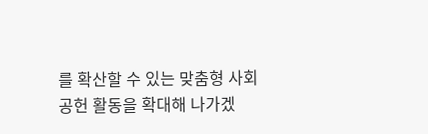를 확산할 수 있는 맞춤형 사회공헌 활동을 확대해 나가겠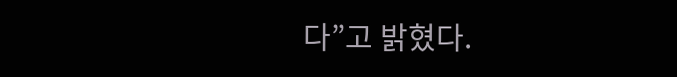다”고 밝혔다.